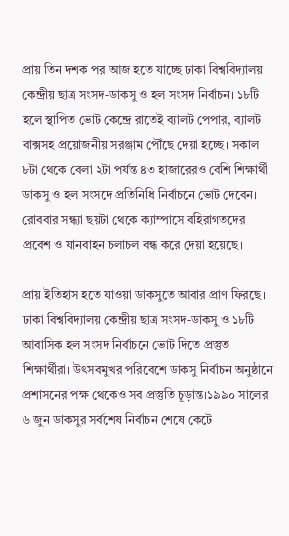প্রায় তিন দশক পর আজ হতে যাচ্ছে ঢাকা বিশ্ববিদ্যালয় কেন্দ্রীয় ছাত্র সংসদ-ডাকসু ও হল সংসদ নির্বাচন। ১৮টি হলে স্থাপিত ভোট কেন্দ্রে রাতেই ব্যালট পেপার, ব্যালট বাক্সসহ প্রয়োজনীয় সরঞ্জাম পৌঁছে দেয়া হচ্ছে। সকাল ৮টা থেকে বেলা ২টা পর্যন্ত ৪৩ হাজারেরও বেশি শিক্ষার্থী ডাকসু ও হল সংসদে প্রতিনিধি নির্বাচনে ভোট দেবেন। রোববার সন্ধ্যা ছয়টা থেকে ক্যাম্পাসে বহিরাগতদের প্রবেশ ও যানবাহন চলাচল বন্ধ করে দেয়া হয়েছে।

প্রায় ইতিহাস হতে যাওয়া ডাকসুতে আবার প্রাণ ফিরছে। ঢাকা বিশ্ববিদ্যালয় কেন্দ্রীয় ছাত্র সংসদ-ডাকসু ও ১৮টি আবাসিক হল সংসদ নির্বাচনে ভোট দিতে প্রস্তুত শিক্ষার্থীরা। উৎসবমুখর পরিবেশে ডাকসু নির্বাচন অনুষ্ঠানে প্রশাসনের পক্ষ থেকেও সব প্রস্তুতি চূড়ান্ত।১৯৯০ সালের ৬ জুন ডাকসুর সর্বশেষ নির্বাচন শেষে কেটে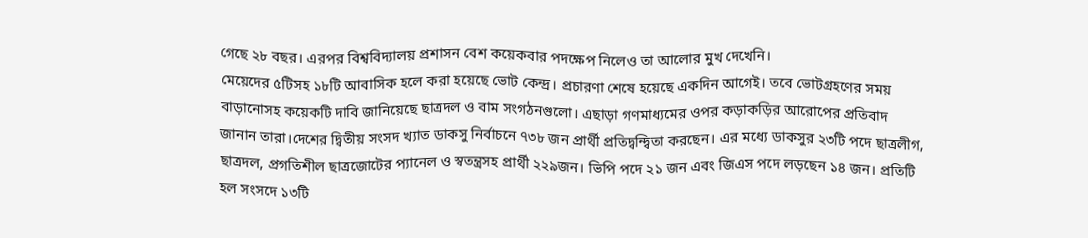গেছে ২৮ বছর। এরপর বিশ্ববিদ্যালয় প্রশাসন বেশ কয়েকবার পদক্ষেপ নিলেও তা আলোর মুখ দেখেনি।
মেয়েদের ৫টিসহ ১৮টি আবাসিক হলে করা হয়েছে ভোট কেন্দ্র। প্রচারণা শেষে হয়েছে একদিন আগেই। তবে ভোটগ্রহণের সময় বাড়ানোসহ কয়েকটি দাবি জানিয়েছে ছাত্রদল ও বাম সংগঠনগুলো। এছাড়া গণমাধ্যমের ওপর কড়াকড়ির আরোপের প্রতিবাদ জানান তারা।দেশের দ্বিতীয় সংসদ খ্যাত ডাকসু নির্বাচনে ৭৩৮ জন প্রার্থী প্রতিদ্বন্দ্বিতা করছেন। এর মধ্যে ডাকসুর ২৩টি পদে ছাত্রলীগ, ছাত্রদল, প্রগতিশীল ছাত্রজোটের প্যানেল ও স্বতন্ত্রসহ প্রার্থী ২২৯জন। ভিপি পদে ২১ জন এবং জিএস পদে লড়ছেন ১৪ জন। প্রতিটি হল সংসদে ১৩টি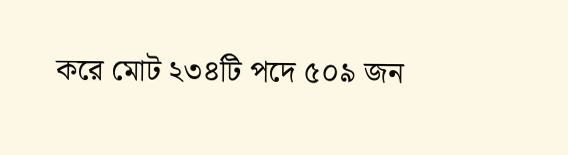করে মোট ২৩৪টি পদে ৫০৯ জন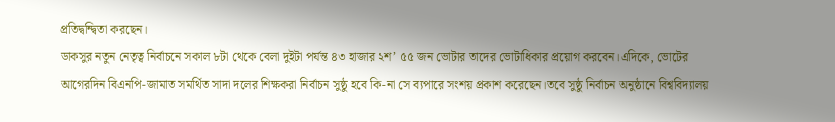প্রতিদ্বন্দ্বিতা করছেন।
ডাকসুর নতুন নেতৃত্ব নির্বাচনে সকাল ৮টা থেকে বেলা দুইটা পর্যন্ত ৪৩ হাজার ২শ’ ৫৫ জন ভোটার তাদের ভোটাধিকার প্রয়োগ করবেন।এদিকে, ভোটের আগেরদিন বিএনপি-জামাত সমর্থিত সাদা দলের শিক্ষকরা নির্বাচন সুষ্ঠু হবে কি-না সে ব্যপারে সংশয় প্রকাশ করেছেন।তবে সুষ্ঠু নির্বাচন অনুষ্ঠানে বিশ্ববিদ্যালয়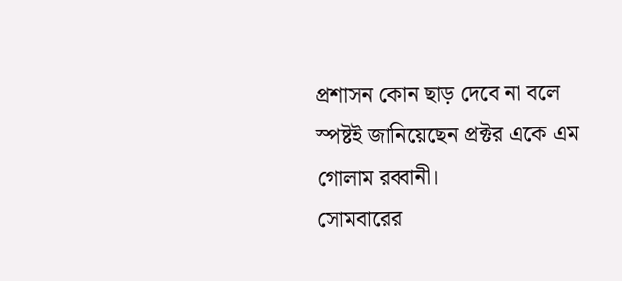প্রশাসন কোন ছাড় দেবে না বলে স্পষ্টই জানিয়েছেন প্রক্টর একে এম গোলাম রব্বানী।
সোমবারের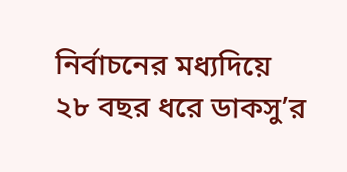নির্বাচনের মধ্যদিয়ে ২৮ বছর ধরে ডাকসু’র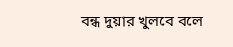বন্ধ দুয়ার খুলবে বলে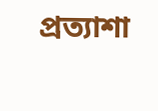প্রত্যাশা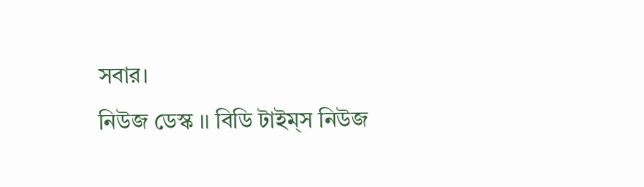সবার।
নিউজ ডেস্ক ।। বিডি টাইম্স নিউজ